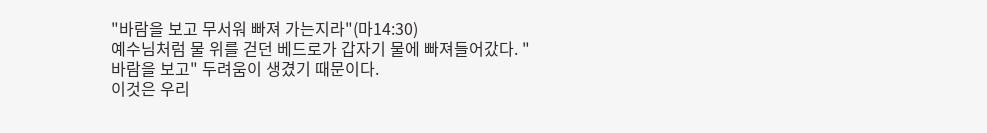"바람을 보고 무서워 빠져 가는지라"(마14:30)
예수님처럼 물 위를 걷던 베드로가 갑자기 물에 빠져들어갔다. "바람을 보고" 두려움이 생겼기 때문이다.
이것은 우리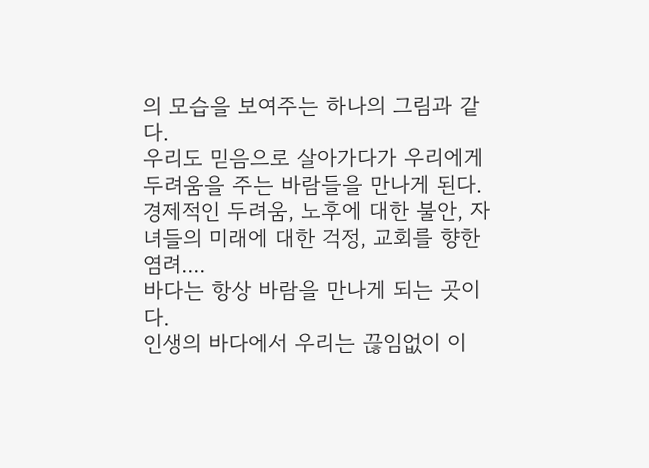의 모습을 보여주는 하나의 그림과 같다.
우리도 믿음으로 살아가다가 우리에게 두려움을 주는 바람들을 만나게 된다.
경제적인 두려움, 노후에 대한 불안, 자녀들의 미래에 대한 걱정, 교회를 향한 염려....
바다는 항상 바람을 만나게 되는 곳이다.
인생의 바다에서 우리는 끊임없이 이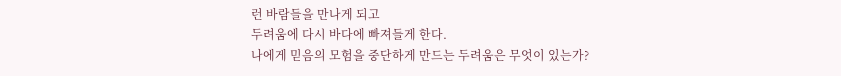런 바람들을 만나게 되고
두려움에 다시 바다에 빠져들게 한다.
나에게 믿음의 모험을 중단하게 만드는 두려움은 무엇이 있는가?